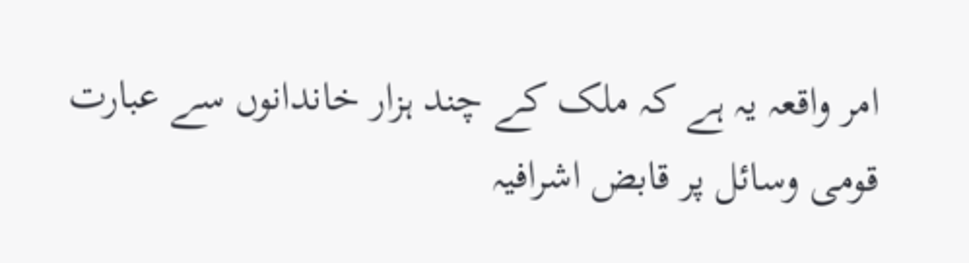امر واقعہ یہ ہے کہ ملک کے چند ہزار خاندانوں سے عبارت قومی وسائل پر قابض اشرافیہ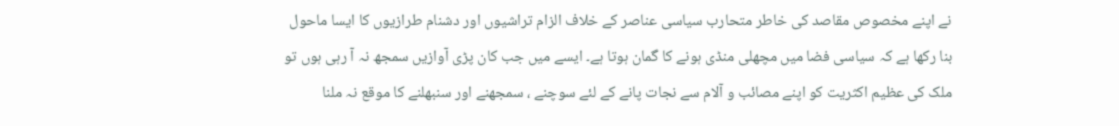نے اپنے مخصوص مقاصد کی خاطر متحارب سیاسی عناصر کے خلاف الزام تراشیوں اور دشنام طرازیوں کا ایسا ماحول بنا رکھا ہے کہ سیاسی فضا میں مچھلی منڈی ہونے کا گمان ہوتا ہے۔ ایسے میں جب کان پڑی آوازیں سمجھ نہ آ رہی ہوں تو ملک کی عظیم اکثریت کو اپنے مصائب و آلام سے نجات پانے کے لئے سوچنے ، سمجھنے اور سنبھلنے کا موقع نہ ملنا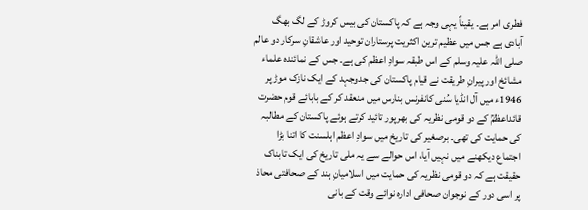فطری امر ہے۔ یقیناً یہی وجہ ہے کہ پاکستان کی بیس کروڑ کے لگ بھگ آبادی ہے جس میں عظیم ترین اکثریت پرستاران توحید اور عاشقانِ سرکار دو عالم صلی اللہ علیہ وسلم کے اس طبقہ سوادِ اعظم کی ہے۔ جس کے نمائندہ علماء مشائخ اور پیرانِ طریقت نے قیام پاکستان کی جدوجہد کے ایک نازک موڑ پر 1946ء میں آل انڈیا سُنی کانفرنس بنارس میں منعقد کر کے بابائے قوم حضرت قائداعظمؒ کے دو قومی نظریہ کی بھرپور تائید کرتے ہوئے پاکستان کے مطالبہ کی حمایت کی تھی۔ برصغیر کی تاریخ میں سوادِ اعظم اہلسنت کا اتنا بڑا اجتماع دیکھنے میں نہیں آیا، اس حوالے سے یہ ملی تاریخ کی ایک تابناک حقیقت ہے کہ دو قومی نظریہ کی حمایت میں اسلامیانِ ہند کے صحافتی محاذ پر اسی دور کے نوجوان صحافی ادارہ نوائے وقت کے بانی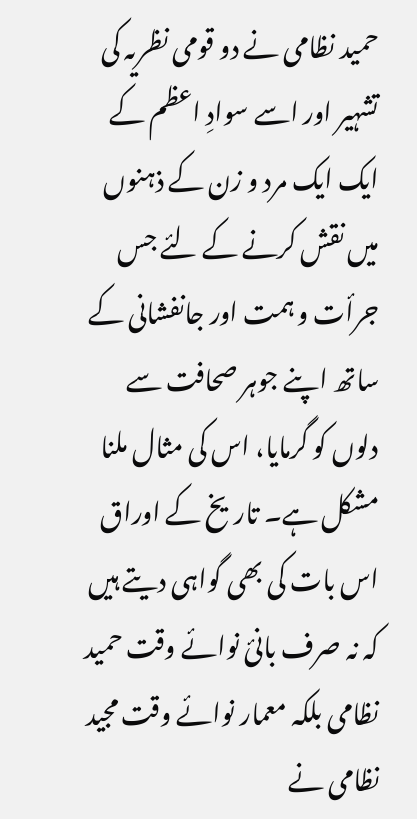حمید نظامی نے دو قومی نظریہ کی تشہیر اور اسے سوادِ اعظم کے ایک ایک مرد و زن کے ذہنوں میں نقش کرنے کے لئے جس جرأت و ہمت اور جانفشانی کے ساتھ اپنے جوہر صحافت سے دلوں کو گرمایا، اس کی مثال ملنا مشکل ہے۔ تاریخ کے اوراق اس بات کی بھی گواہی دیتے ہیں کہ نہ صرف بانیٔ نوائے وقت حمید نظامی بلکہ معمار نوائے وقت مجید نظامی نے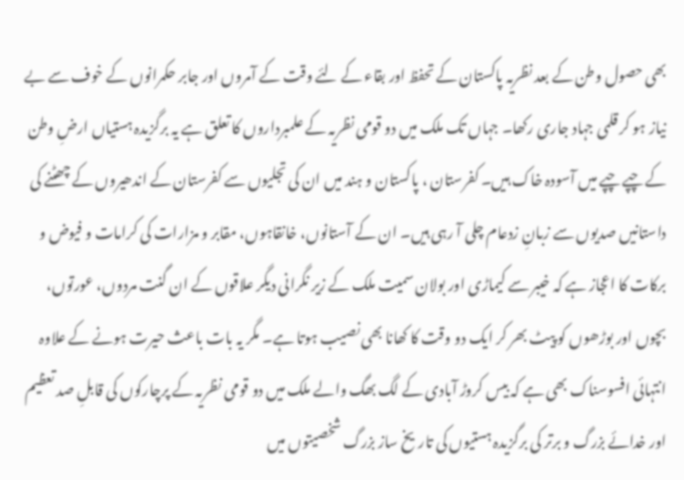بھی حصول وطن کے بعد نظریہ پاکستان کے تحفظ اور بقاء کے لئے وقت کے آمروں اور جابر حکمرانوں کے خوف سے بے نیاز ہو کر قلمی جہاد جاری رکھا۔ جہاں تک ملک میں دو قومی نظریہ کے علمبرداروں کا تعلق ہے یہ برگزیدہ ہستیاں ارضِ وطن کے چپے چپے میں آسودہ خاک ہیں۔ کفرستان ، پاکستان و ہند میں ان کی تجلیوں سے کفرستان کے اندھیروں کے چھٹنے کی داستانیں صدیوں سے زبانِ زدعام چلی آ رہی ہیں۔ ان کے آستانوں، خانقاہوں، مقابر و مزارات کی کرامات و فیوض و برکات کا اعجاز ہے کہ خیبر سے کیماڑی اور بولان سمیت ملک کے زیر نگرانی دیگر علاقوں کے ان گنت مردوں، عورتوں، بچوں اور بوڑھوں کو پیٹ بھر کر ایک دو وقت کا کھانا بھی نصیب ہوتا ہے۔ مگر یہ بات باعث حیرت ہونے کے علاوہ انتہائی افسوسناک بھی ہے کہ بیس کروڑ آبادی کے لگ بھگ والے ملک میں دو قومی نظریہ کے پرچارکوں کی قابلِ صد تعظیم اور خدائے بزرگ و برتر کی برگزیدہ ہستیوں کی تاریخ ساز بزرگ شخصیتوں میں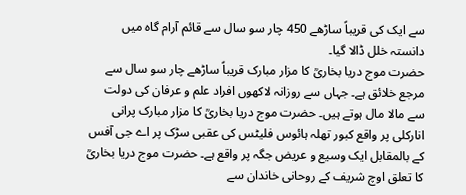سے ایک کی قریباً ساڑھے 450 چار سو سال سے قائم آرام گاہ میں دانستہ خلل ڈالا گیا۔
حضرت موج دریا بخاریؒ کا مزار مبارک قریباً ساڑھے چار سو سال سے مرجع خلائق ہے۔ جہاں سے روزانہ لاکھوں افراد علم و عرفان کی دولت سے مالا مال ہوتے ہیں۔ حضرت موج دریا بخاریؒ کا مزار مبارک پرانی انارکلی پر واقع کبور تھلہ ہائوس فلیٹس کی عقبی سڑک پر اے جی آفس کے بالمقابل ایک وسیع و عریض جگہ پر واقع ہے۔ حضرت موج دریا بخاریؒ کا تعلق اوچ شریف کے روحانی خاندان سے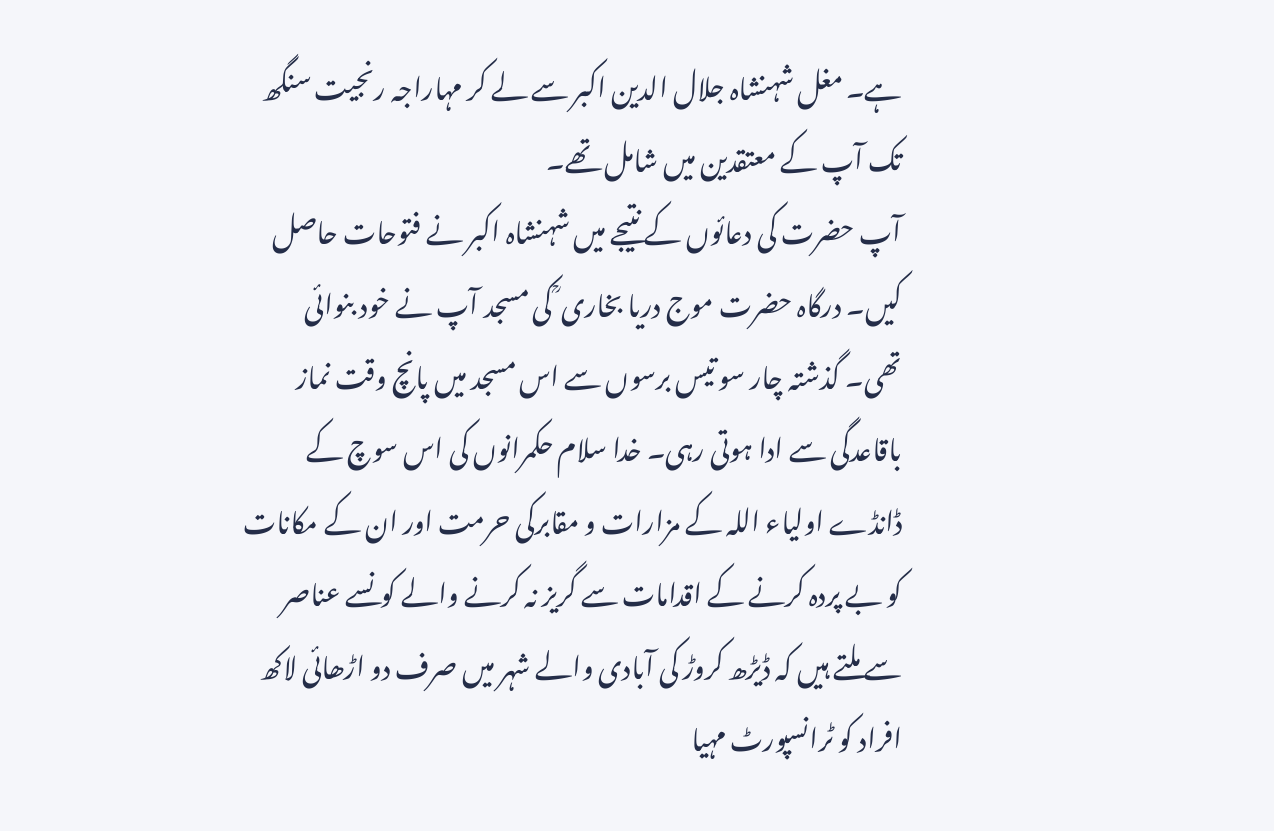ہے۔ مغل شہنشاہ جلال الدین اکبر سے لے کر مہاراجہ رنجیت سنگھ تک آپ کے معتقدین میں شامل تھے۔
آپ حضرت کی دعائوں کے نتیجے میں شہنشاہ اکبر نے فتوحات حاصل کیں۔ درگاہ حضرت موج دریا بخاری ؒ کی مسجد آپ نے خود بنوائی تھی۔ گذشتہ چار سو تیس برسوں سے اس مسجد میں پانچ وقت نماز باقاعدگی سے ادا ہوتی رہی۔ خدا سلام حکمرانوں کی اس سوچ کے ڈانڈے اولیاء اللہ کے مزارات و مقابرکی حرمت اور ان کے مکانات کو بے پردہ کرنے کے اقدامات سے گریز نہ کرنے والے کونسے عناصر سے ملتے ہیں کہ ڈیڑھ کروڑ کی آبادی والے شہر میں صرف دو اڑھائی لاکھ افراد کو ٹرانسپورٹ مہیا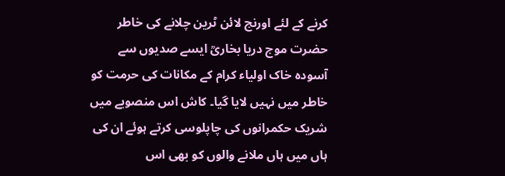کرنے کے لئے اورنج لائن ٹرین چلانے کی خاطر حضرت موج دریا بخاریؒ ایسے صدیوں سے آسودہ خاک اولیاء کرام کے مکانات کی حرمت کو خاطر میں نہیں لایا گیا۔ کاش اس منصوبے میں شریک حکمرانوں کی چاپلوسی کرتے ہوئے ان کی ہاں میں ہاں ملانے والوں کو بھی اس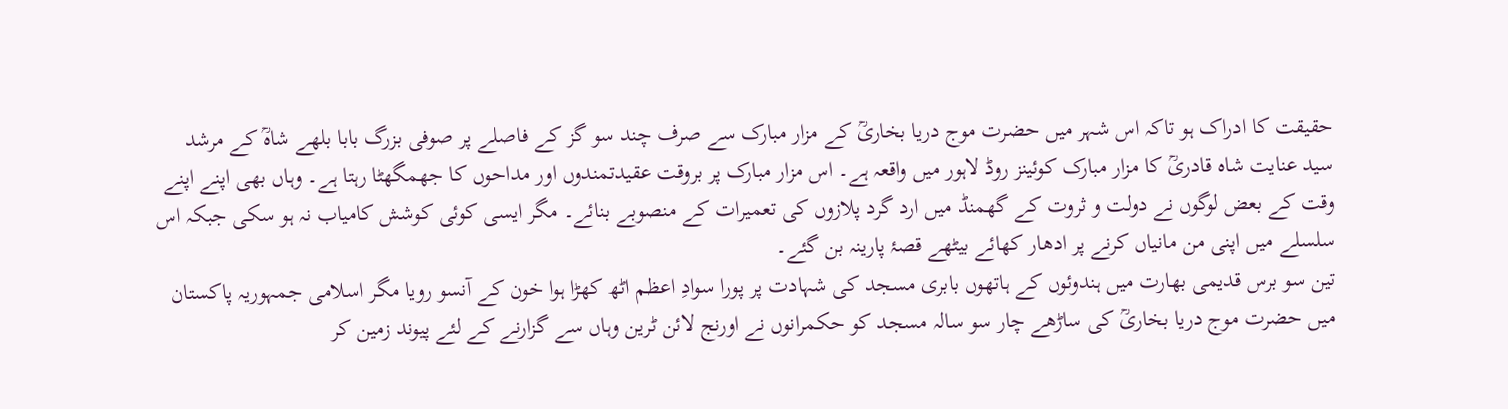حقیقت کا ادراک ہو تاکہ اس شہر میں حضرت موج دریا بخاریؒ کے مزار مبارک سے صرف چند سو گز کے فاصلے پر صوفی بزرگ بابا بلھے شاہؒ کے مرشد سید عنایت شاہ قادریؒ کا مزار مبارک کوئینز روڈ لاہور میں واقعہ ہے۔ اس مزار مبارک پر بروقت عقیدتمندوں اور مداحوں کا جھمگھٹا رہتا ہے۔ وہاں بھی اپنے اپنے وقت کے بعض لوگوں نے دولت و ثروت کے گھمنڈ میں ارد گرد پلازوں کی تعمیرات کے منصوبے بنائے۔ مگر ایسی کوئی کوشش کامیاب نہ ہو سکی جبکہ اس سلسلے میں اپنی من مانیاں کرنے پر ادھار کھائے بیٹھے قصۂ پارینہ بن گئے۔
تین سو برس قدیمی بھارت میں ہندوئوں کے ہاتھوں بابری مسجد کی شہادت پر پورا سوادِ اعظم اٹھ کھڑا ہوا خون کے آنسو رویا مگر اسلامی جمہوریہ پاکستان میں حضرت موج دریا بخاریؒ کی ساڑھے چار سو سالہ مسجد کو حکمرانوں نے اورنج لائن ٹرین وہاں سے گزارنے کے لئے پیوند زمین کر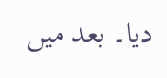دیا۔ بعد میں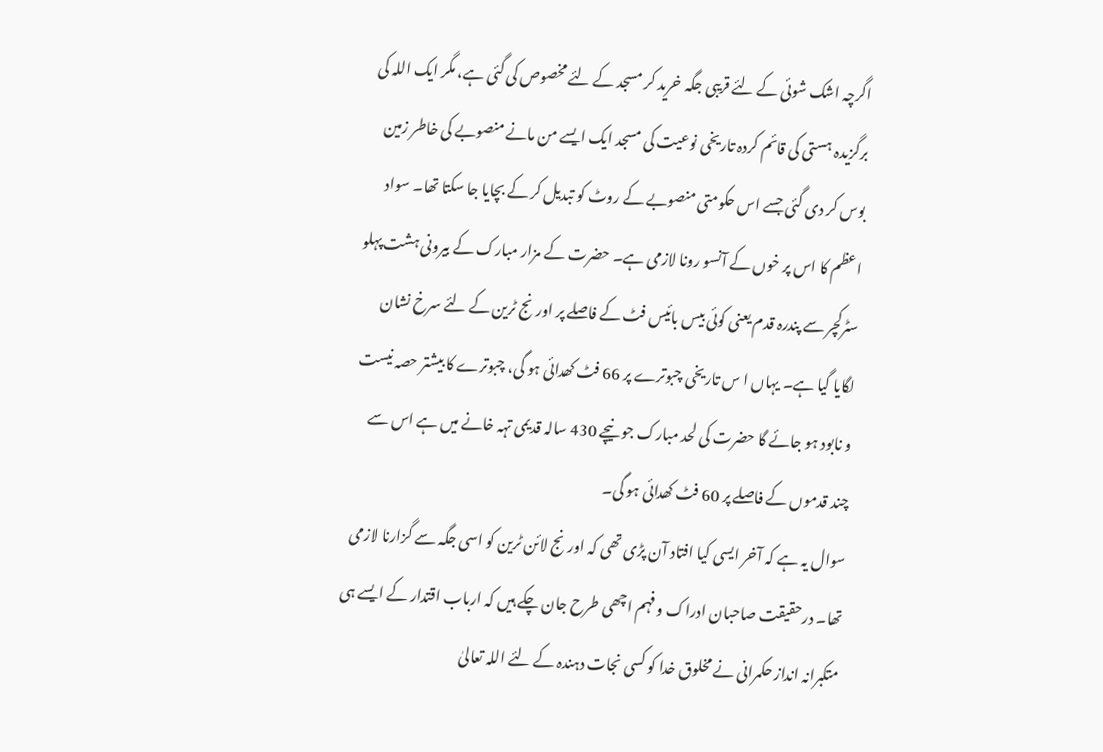اگرچہ اشک شوئی کے لئے قریبی جگہ خرید کر مسجد کے لئے مخصوص کی گئی ہے، مگر ایک اللہ کی برگزیدہ ہستی کی قائم کردہ تاریخی نوعیت کی مسجد ایک ایسے من مانے منصوبے کی خاطر زمین بوس کر دی گئی جسے اس حکومتی منصوبے کے روٹ کو تبدیل کر کے بچایا جا سکتا تھا۔ سواد اعظم کا اس پر خوں کے آنسو رونا لازمی ہے۔ حضرت کے مزار مبارک کے بیرونی ہشت پہلو سٹرکچر سے پندرہ قدم یعنی کوئی بیس بائیس فٹ کے فاصلے پر اورنج ٹرین کے لئے سرخ نشان لگایا گیا ہے۔ یہاں ا س تاریخی چبوترے پر 66 فٹ کھدائی ہو گی، چبوترے کا بیشتر حصہ نیست و نابود ہو جائے گا حضرت کی لحد مبارک جو نیچے 430 سالہ قدیمی تہہ خانے میں ہے اس سے چند قدموں کے فاصلے پر 60 فٹ کھدائی ہو گی۔
سوال یہ ہے کہ آخر ایسی کیا افتاد آن پڑی تھی کہ اورنج لائن ٹرین کو اسی جگہ سے گزارنا لازمی تھا۔ درحقیقت صاحبان ادراک و فہم اچھی طرح جان چکے ہیں کہ ارباب اقتدار کے ایسے ہی متکبرانہ انداز حکمرانی نے مخلوق خدا کو کسی نجات دہندہ کے لئے اللہ تعالیٰ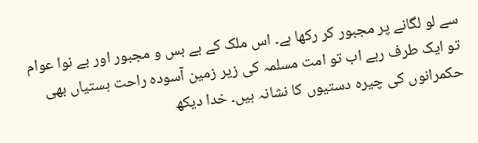سے لو لگانے پر مجبور کر رکھا ہے۔ اس ملک کے بے بس و مجبور اور بے نوا عوام تو ایک طرف رہے اب تو امت مسلمہ کی زیر زمین آسودہ راحت ہستیاں بھی حکمرانوں کی چیرہ دستیوں کا نشانہ ہیں۔ خدا دیکھ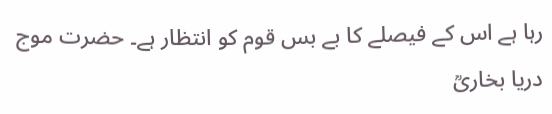رہا ہے اس کے فیصلے کا بے بس قوم کو انتظار ہے۔ حضرت موج دریا بخاریؒ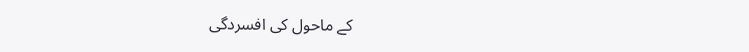کے ماحول کی افسردگی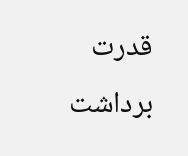قدرت برداشت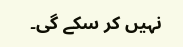نہیں کر سکے گی۔